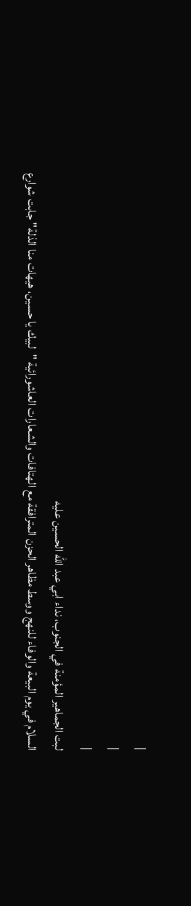|
|
|
لبت الجماهير المؤمنة في الجنوب، نداء ابي عبد الله الحسين عليه
السلام في يوم البيعة والوفاء للنهج ووسط مظاهر الحزن المترافقة مع الهتافات والشعارات العاشورائية "لبيك يا حسين، هيهات منا الذلة" جابت شوارع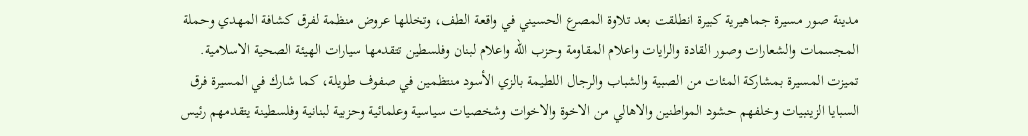مدينة صور مسيرة جماهيرية كبيرة انطلقت بعد تلاوة المصرع الحسيني في واقعة الطف، وتخللها عروض منظمة لفرق كشافة المهدي وحملة المجسمات والشعارات وصور القادة والرايات واعلام المقاومة وحزب الله واعلام لبنان وفلسطين تتقدمها سيارات الهيئة الصحية الاسلامية. تميزت المسيرة بمشاركة المئات من الصبية والشباب والرجال اللطيمة بالزي الأسود منتظمين في صفوف طويلة، كما شارك في المسيرة فرق السبايا الزينبيات وخلفهم حشود المواطنين والاهالي من الاخوة والاخوات وشخصيات سياسية وعلمائية وحزبية لبنانية وفلسطينة يتقدمهم رئيس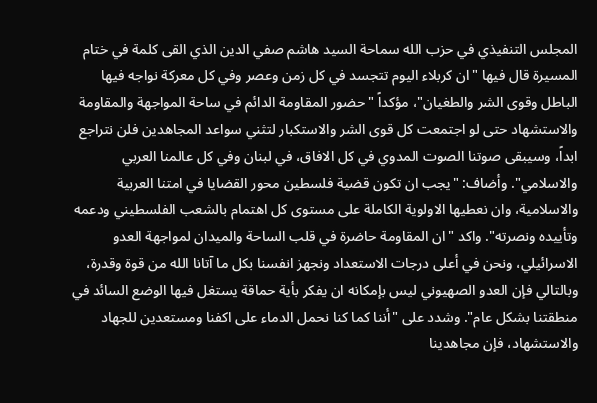المجلس التنفيذي في حزب الله سماحة السيد هاشم صفي الدين الذي القى كلمة في ختام المسيرة قال فيها "ان كربلاء اليوم تتجسد في كل زمن وعصر وفي كل معركة نواجه فيها الباطل وقوى الشر والطغيان"، مؤكداً "حضور المقاومة الدائم في ساحة المواجهة والمقاومة والاستشهاد حتى لو اجتمعت كل قوى الشر والاستكبار لتثني سواعد المجاهدين فلن نتراجع ابداً، وسيبقى صوتنا الصوت المدوي في كل الافاق، في لبنان وفي كل عالمنا العربي والاسلامي". وأضاف: "يجب ان تكون قضية فلسطين محور القضايا في امتنا العربية والاسلامية، وان نعطيها الاولوية الكاملة على مستوى كل اهتمام بالشعب الفلسطيني ودعمه وتأييده ونصرته". واكد "ان المقاومة حاضرة في قلب الساحة والميدان لمواجهة العدو الاسرائيلي، ونحن في أعلى درجات الاستعداد ونجهز انفسنا بكل ما آتانا الله من قوة وقدرة، وبالتالي فإن العدو الصهيوني ليس بإمكانه ان يفكر بأية حماقة يستغل فيها الوضع السائد في منطقتنا بشكل عام". وشدد على "أننا كما كنا نحمل الدماء على اكفنا ومستعدين للجهاد والاستشهاد، فإن مجاهدينا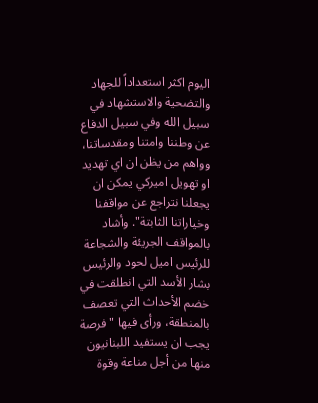اليوم اكثر استعداداً للجهاد والتضحية والاستشهاد في سبيل الله وفي سبيل الدفاع عن وطننا وامتنا ومقدساتنا، وواهم من يظن ان اي تهديد او تهويل اميركي يمكن ان يجعلنا نتراجع عن مواقفنا وخياراتنا الثابتة". وأشاد بالمواقف الجريئة والشجاعة للرئيس اميل لحود والرئيس بشار الأسد التي انطلقت في خضم الأحداث التي تعصف بالمنطقة، ورأى فيها "فرصة يجب ان يستفيد اللبنانيون منها من أجل مناعة وقوة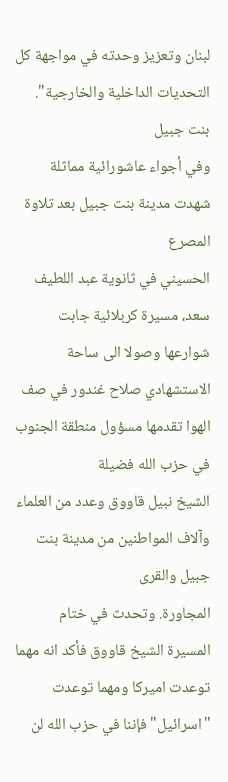لبنان وتعزيز وحدته في مواجهة كل التحديات الداخلية والخارجية".
بنت جبيل
وفي أجواء عاشورائية مماثلة شهدت مدينة بنت جبيل بعد تلاوة المصرع
الحسيني في ثانوية عبد اللطيف سعد، مسيرة كربلائية جابت شوارعها وصولا الى ساحة
الاستشهادي صلاح غندور في صف الهوا تقدمها مسؤول منطقة الجنوب في حزب الله فضيلة
الشيخ نبيل قاووق وعدد من العلماء وآلاف المواطنين من مدينة بنت جبيل والقرى
المجاورة. وتحدث في ختام المسيرة الشيخ قاووق فأكد انه مهما توعدت اميركا ومهما توعدت "اسرائيل" فإننا في حزب الله لن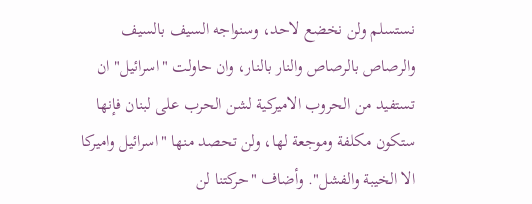نستسلم ولن نخضع لاحد، وسنواجه السيف بالسيف والرصاص بالرصاص والنار بالنار، وان حاولت "اسرائيل" ان تستفيد من الحروب الاميركية لشن الحرب على لبنان فإنها ستكون مكلفة وموجعة لها، ولن تحصد منها "اسرائيل واميركا الا الخيبة والفشل". وأضاف "حركتنا لن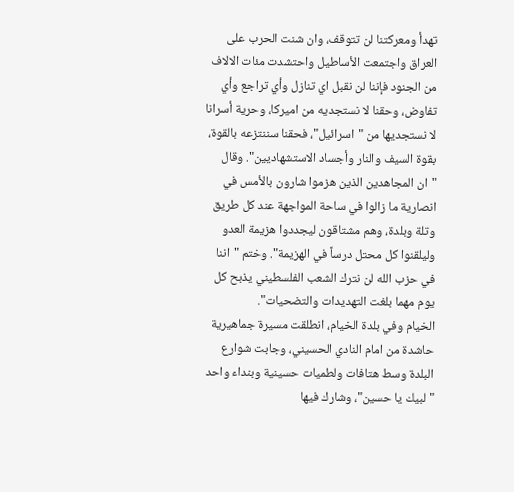تهدأ ومعركتنا لن تتوقف، وان شنت الحرب على العراق واجتمعت الأساطيل واحتشدت مئات الالاف من الجنود فإننا لن نقبل اي تنازل وأي تراجع وأي تفاوض، وحقنا لا نستجديه من اميركا، وحرية أسرانا لا نستجديها من "اسرائيل"، فحقنا سننتزعه بالقوة، بقوة السيف والنار وأجساد الاستشهاديين". وقال "ان المجاهدين الذين هزموا شارون بالأمس في انصارية ما زالوا في ساحة المواجهة عند كل طريق وتلة وبلدة، وهم مشتاقون ليجددوا هزيمة العدو وليلقنوا كل محتل درساً في الهزيمة". وختم "اننا في حزب الله لن نترك الشعب الفلسطيني يذبح كل يوم مهما بلغت التهديدات والتضحيات".
الخيام وفي بلدة الخيام، انطلقت مسيرة جماهيرية حاشدة من امام النادي الحسيني، وجابت شوارع البلدة وسط هتافات ولطميات حسينية وبنداء واحد "لبيك يا حسين"، وشارك فيها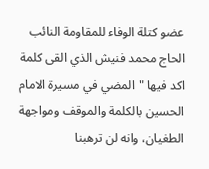عضو كتلة الوفاء للمقاومة النائب الحاج محمد فنيش الذي القى كلمة اكد فيها "المضي في مسيرة الامام الحسين بالكلمة والموقف ومواجهة الطغيان، وانه لن ترهبنا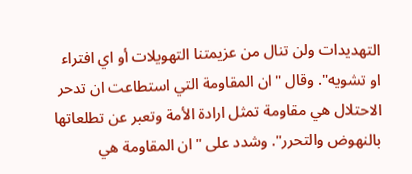التهديدات ولن تنال من عزيمتنا التهويلات أو اي افتراء او تشويه". وقال "ان المقاومة التي استطاعت ان تدحر الاحتلال هي مقاومة تمثل ارادة الأمة وتعبر عن تطلعاتها بالنهوض والتحرر". وشدد على "ان المقاومة هي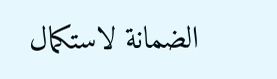الضمانة لاستكمال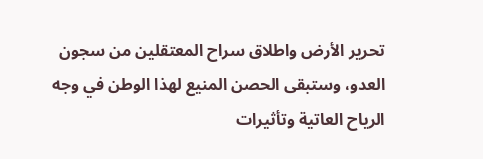تحرير الأرض واطلاق سراح المعتقلين من سجون العدو، وستبقى الحصن المنيع لهذا الوطن في وجه الرياح العاتية وتأثيرات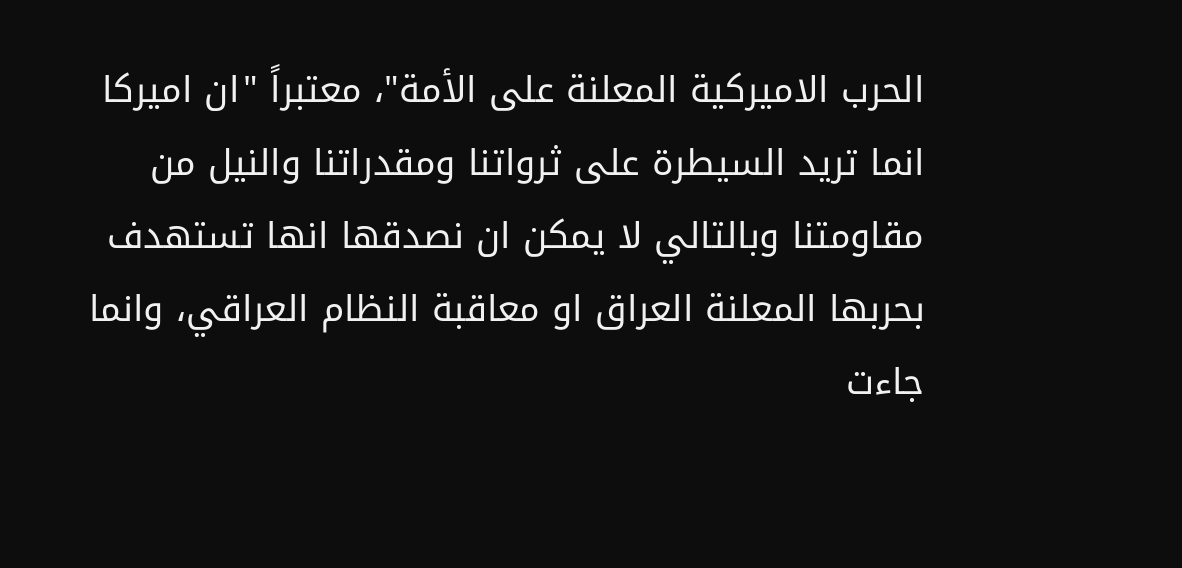الحرب الاميركية المعلنة على الأمة"، معتبراً "ان اميركا انما تريد السيطرة على ثرواتنا ومقدراتنا والنيل من مقاومتنا وبالتالي لا يمكن ان نصدقها انها تستهدف بحربها المعلنة العراق او معاقبة النظام العراقي، وانما جاءت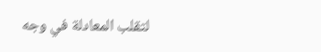لتقلب المعادلة في وجه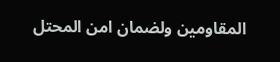المقاومين ولضمان امن المحتل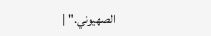الصهيوني." |